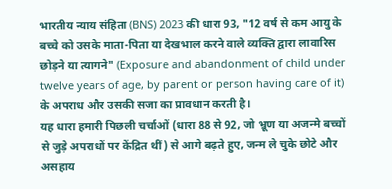भारतीय न्याय संहिता (BNS) 2023 की धारा 93, "12 वर्ष से कम आयु के बच्चे को उसके माता-पिता या देखभाल करने वाले व्यक्ति द्वारा लावारिस छोड़ने या त्यागने" (Exposure and abandonment of child under twelve years of age, by parent or person having care of it) के अपराध और उसकी सजा का प्रावधान करती है।
यह धारा हमारी पिछली चर्चाओं (धारा 88 से 92, जो भ्रूण या अजन्मे बच्चों से जुड़े अपराधों पर केंद्रित थीं) से आगे बढ़ते हुए, जन्म ले चुके छोटे और असहाय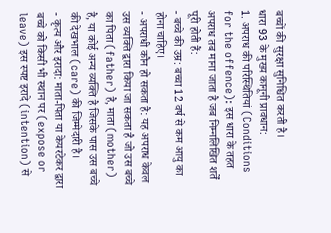बच्चों की सुरक्षा सुनिश्चित करती है।
धारा 93 के मुख्य कानूनी प्रावधान:
1. अपराध की परिस्थितियां (Conditions for the offence): इस धारा के तहत अपराध तब माना जाता है जब निम्नलिखित शर्तें पूरी होती हैं:
- बच्चे की उम्र: बच्चा 12 वर्ष से कम आयु का होना चाहिए।
- अपराधी कौन हो सकता है: यह अपराध केवल उस व्यक्ति द्वारा किया जा सकता है जो उस बच्चे का पिता (father) है, माता (mother) है, या कोई अन्य व्यक्ति है जिसके पास उस बच्चे की देखभाल (care) की जिम्मेदारी है।
- कृत्य और इरादा: माता-पिता या केयरटेकर द्वारा बच्चे को किसी भी स्थान पर (expose or leave) इस स्पष्ट इरादे (intention) से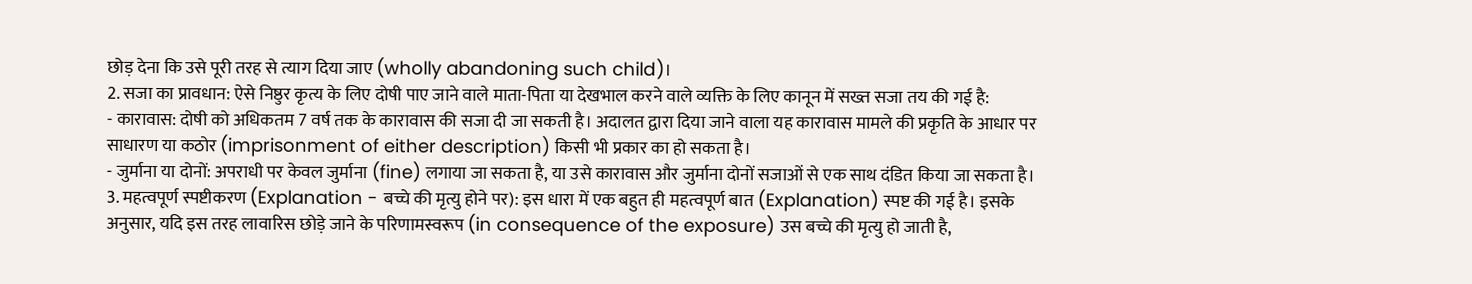छोड़ देना कि उसे पूरी तरह से त्याग दिया जाए (wholly abandoning such child)।
2. सजा का प्रावधान: ऐसे निष्ठुर कृत्य के लिए दोषी पाए जाने वाले माता-पिता या देखभाल करने वाले व्यक्ति के लिए कानून में सख्त सजा तय की गई है:
- कारावास: दोषी को अधिकतम 7 वर्ष तक के कारावास की सजा दी जा सकती है। अदालत द्वारा दिया जाने वाला यह कारावास मामले की प्रकृति के आधार पर साधारण या कठोर (imprisonment of either description) किसी भी प्रकार का हो सकता है।
- जुर्माना या दोनों: अपराधी पर केवल जुर्माना (fine) लगाया जा सकता है, या उसे कारावास और जुर्माना दोनों सजाओं से एक साथ दंडित किया जा सकता है।
3. महत्वपूर्ण स्पष्टीकरण (Explanation - बच्चे की मृत्यु होने पर): इस धारा में एक बहुत ही महत्वपूर्ण बात (Explanation) स्पष्ट की गई है। इसके अनुसार, यदि इस तरह लावारिस छोड़े जाने के परिणामस्वरूप (in consequence of the exposure) उस बच्चे की मृत्यु हो जाती है,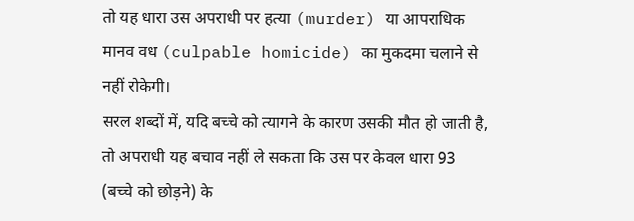तो यह धारा उस अपराधी पर हत्या (murder) या आपराधिक मानव वध (culpable homicide) का मुकदमा चलाने से नहीं रोकेगी।
सरल शब्दों में, यदि बच्चे को त्यागने के कारण उसकी मौत हो जाती है, तो अपराधी यह बचाव नहीं ले सकता कि उस पर केवल धारा 93 (बच्चे को छोड़ने) के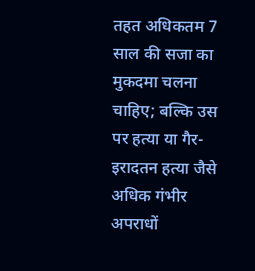तहत अधिकतम 7 साल की सजा का मुकदमा चलना चाहिए; बल्कि उस पर हत्या या गैर-इरादतन हत्या जैसे अधिक गंभीर अपराधों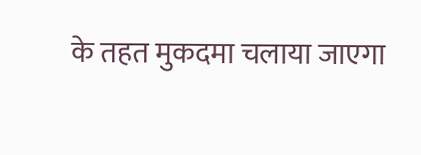के तहत मुकदमा चलाया जाएगा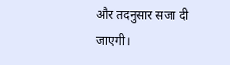और तदनुसार सजा दी जाएगी।